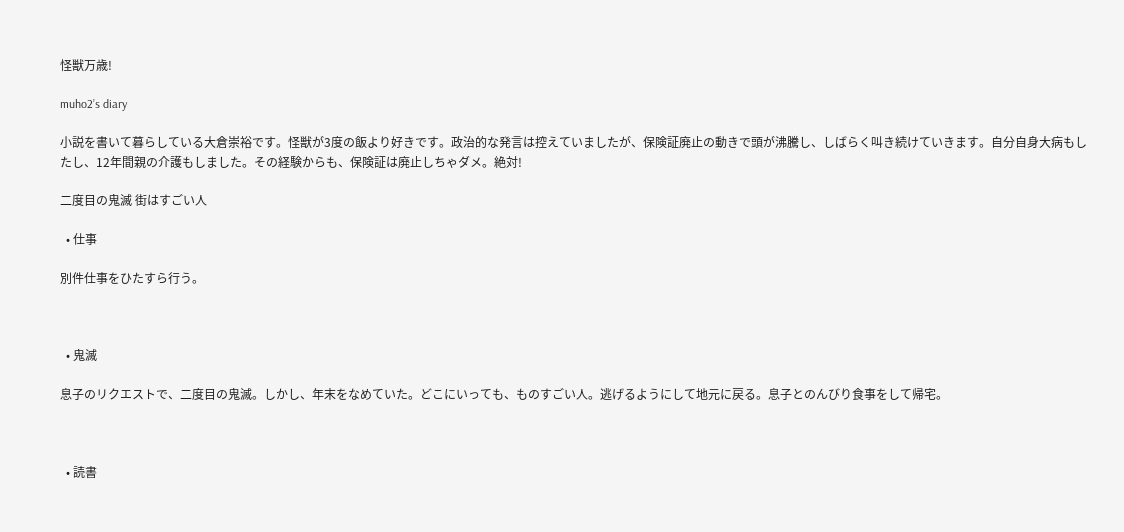怪獣万歳!

muho2’s diary

小説を書いて暮らしている大倉崇裕です。怪獣が3度の飯より好きです。政治的な発言は控えていましたが、保険証廃止の動きで頭が沸騰し、しばらく叫き続けていきます。自分自身大病もしたし、12年間親の介護もしました。その経験からも、保険証は廃止しちゃダメ。絶対!

二度目の鬼滅 街はすごい人

  • 仕事

別件仕事をひたすら行う。



  • 鬼滅

息子のリクエストで、二度目の鬼滅。しかし、年末をなめていた。どこにいっても、ものすごい人。逃げるようにして地元に戻る。息子とのんびり食事をして帰宅。



  • 読書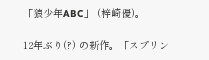「狼少年ABC」 (梓崎優)。

12年ぶり(?) の新作。「スプリン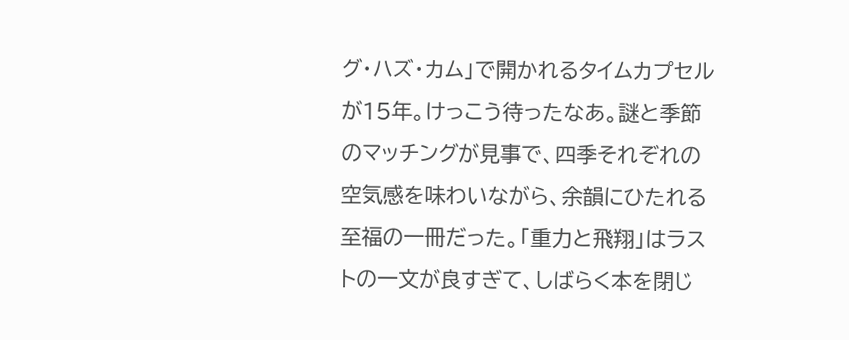グ・ハズ・カム」で開かれるタイムカプセルが15年。けっこう待ったなあ。謎と季節のマッチングが見事で、四季それぞれの空気感を味わいながら、余韻にひたれる至福の一冊だった。「重力と飛翔」はラストの一文が良すぎて、しばらく本を閉じ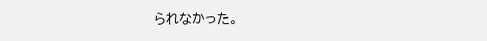られなかった。